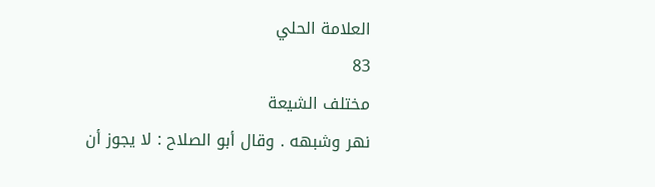العلامة الحلي
83
مختلف الشيعة
نهر وشبهه . وقال أبو الصلاح : لا يجوز أن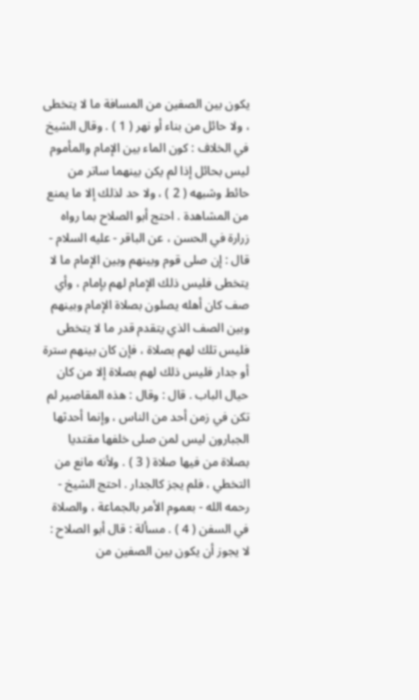يكون بين الصفين من المسافة ما لا يتخطى ، ولا حائل من بناء أو نهر ( 1 ) . وقال الشيخ في الخلاف : كون الماء بين الإمام والمأموم ليس بحائل إذا لم يكن بينهما ساتر من حائط وشبهه ( 2 ) ، ولا حد لذلك إلا ما يمنع من المشاهدة . احتج أبو الصلاح بما رواه زرارة في الحسن ، عن الباقر - عليه السلام - قال : إن صلى قوم وبينهم وبين الإمام ما لا يتخطى فليس ذلك الإمام لهم بإمام ، وأي صف كان أهله يصلون بصلاة الإمام وبينهم وبين الصف الذي يتقدم قدر ما لا يتخطى فليس تلك لهم بصلاة ، فإن كان بينهم سترة أو جدار فليس ذلك لهم بصلاة إلا من كان حيال الباب . قال : وقال : هذه المقاصير لم تكن في زمن أحد من الناس ، وإنما أحدثها الجبارون ليس لمن صلى خلفها مقتديا بصلاة من فيها صلاة ( 3 ) . ولأنه مانع من التخطي ، فلم يجز كالجدار . احتج الشيخ - رحمه الله - بعموم الأمر بالجماعة ، والصلاة في السفن ( 4 ) . مسألة : قال أبو الصلاح : لا يجوز أن يكون بين الصفين من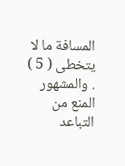المسافة ما لا يتخطى ( 5 ) . والمشهور المنع من التباعد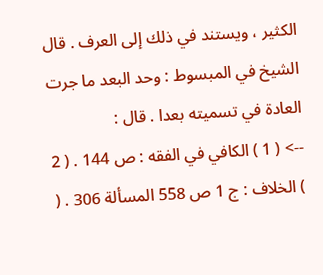الكثير ، ويستند في ذلك إلى العرف . قال الشيخ في المبسوط : وحد البعد ما جرت العادة في تسميته بعدا . قال :
--> ( 1 ) الكافي في الفقه : ص 144 . ( 2 ) الخلاف : ج 1 ص 558 المسألة 306 . (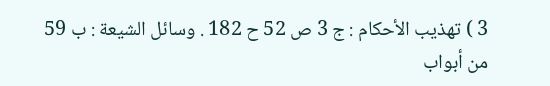3 ) تهذيب الأحكام : ج 3 ص 52 ح 182 . وسائل الشيعة : ب 59 من أبواب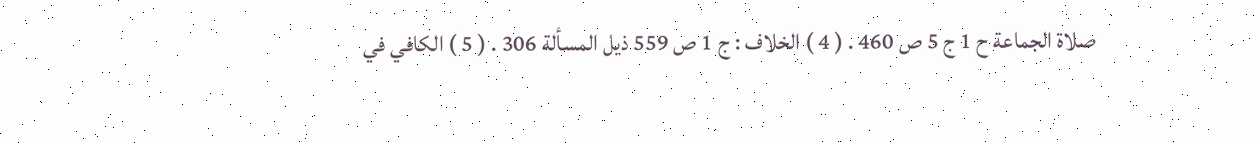صلاة الجماعة ح 1 ج 5 ص 460 . ( 4 ) الخلاف : ج 1 ص 559 ذيل المسألة 306 . ( 5 ) الكافي في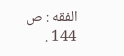الفقه : ص 144 .